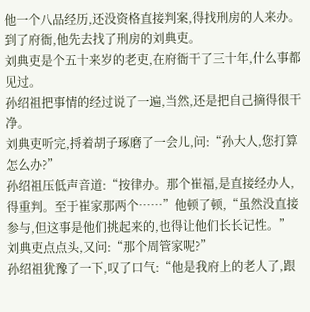他一个八品经历,还没资格直接判案,得找刑房的人来办。
到了府衙,他先去找了刑房的刘典吏。
刘典吏是个五十来岁的老吏,在府衙干了三十年,什么事都见过。
孙绍祖把事情的经过说了一遍,当然,还是把自己摘得很干净。
刘典吏听完,捋着胡子琢磨了一会儿,问:“孙大人,您打算怎么办?”
孙绍祖压低声音道:“按律办。那个崔福,是直接经办人,得重判。至于崔家那两个……”他顿了顿,“虽然没直接参与,但这事是他们挑起来的,也得让他们长长记性。”
刘典吏点点头,又问:“那个周管家呢?”
孙绍祖犹豫了一下,叹了口气:“他是我府上的老人了,跟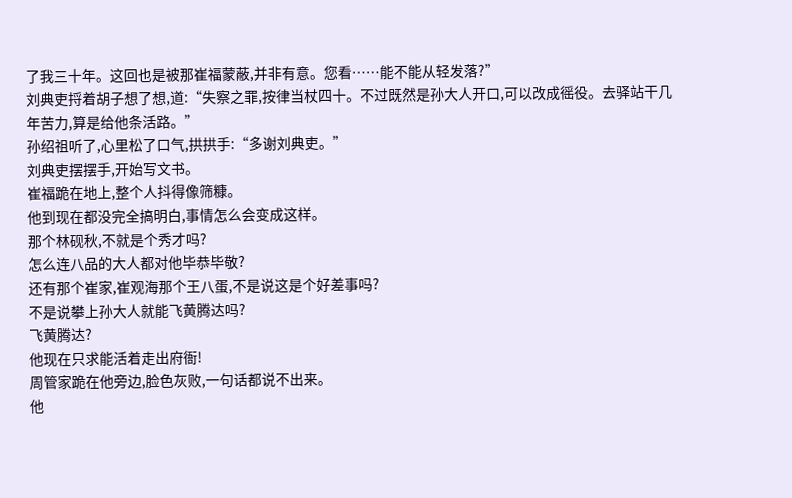了我三十年。这回也是被那崔福蒙蔽,并非有意。您看……能不能从轻发落?”
刘典吏捋着胡子想了想,道:“失察之罪,按律当杖四十。不过既然是孙大人开口,可以改成徭役。去驿站干几年苦力,算是给他条活路。”
孙绍祖听了,心里松了口气,拱拱手:“多谢刘典吏。”
刘典吏摆摆手,开始写文书。
崔福跪在地上,整个人抖得像筛糠。
他到现在都没完全搞明白,事情怎么会变成这样。
那个林砚秋,不就是个秀才吗?
怎么连八品的大人都对他毕恭毕敬?
还有那个崔家,崔观海那个王八蛋,不是说这是个好差事吗?
不是说攀上孙大人就能飞黄腾达吗?
飞黄腾达?
他现在只求能活着走出府衙!
周管家跪在他旁边,脸色灰败,一句话都说不出来。
他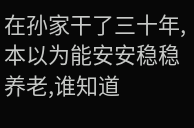在孙家干了三十年,本以为能安安稳稳养老,谁知道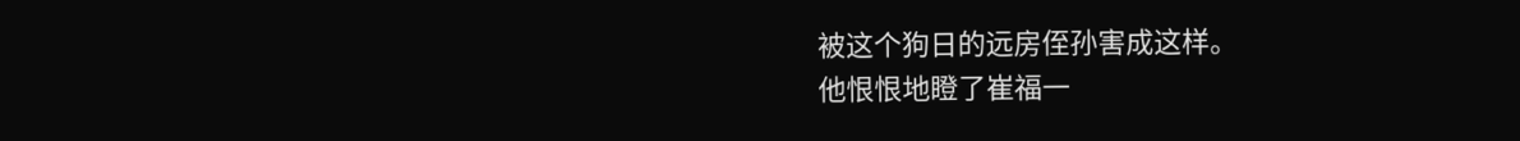被这个狗日的远房侄孙害成这样。
他恨恨地瞪了崔福一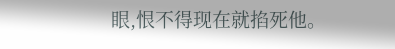眼,恨不得现在就掐死他。